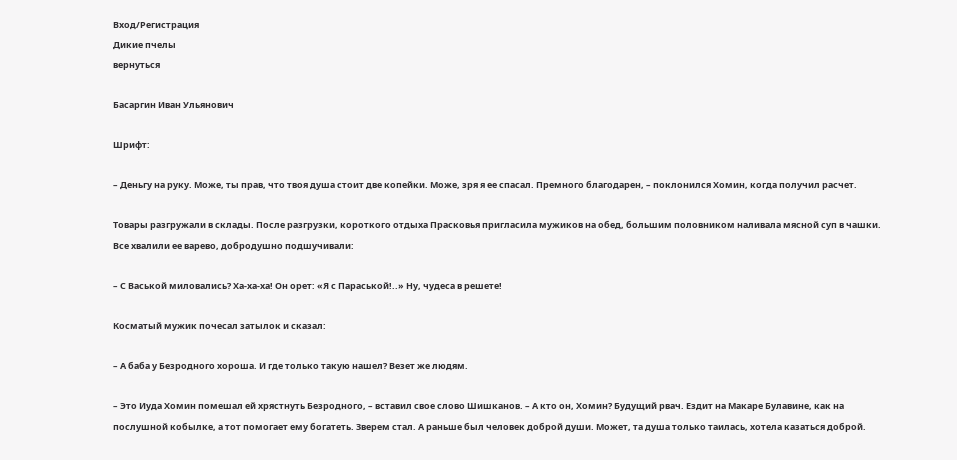Вход/Регистрация
Дикие пчелы
вернуться

Басаргин Иван Ульянович

Шрифт:

– Деньгу на руку. Може, ты прав, что твоя душа стоит две копейки. Може, зря я ее спасал. Премного благодарен, – поклонился Хомин, когда получил расчет.

Товары разгружали в склады. После разгрузки, короткого отдыха Прасковья пригласила мужиков на обед, большим половником наливала мясной суп в чашки. Все хвалили ее варево, добродушно подшучивали:

– С Васькой миловались? Ха-ха-ха! Он орет: «Я с Параськой!..» Ну, чудеса в решете!

Косматый мужик почесал затылок и сказал:

– А баба у Безродного хороша. И где только такую нашел? Везет же людям.

– Это Иуда Хомин помешал ей хрястнуть Безродного, – вставил свое слово Шишканов. – А кто он, Хомин? Будущий рвач. Ездит на Макаре Булавине, как на послушной кобылке, а тот помогает ему богатеть. Зверем стал. А раньше был человек доброй души. Может, та душа только таилась, хотела казаться доброй.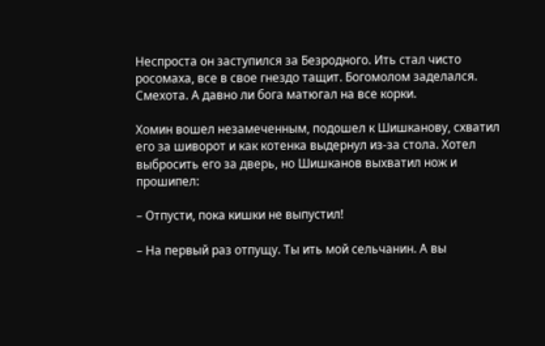Неспроста он заступился за Безродного. Ить стал чисто росомаха, все в свое гнездо тащит. Богомолом заделался. Смехота. А давно ли бога матюгал на все корки.

Хомин вошел незамеченным, подошел к Шишканову, схватил его за шиворот и как котенка выдернул из-за стола. Хотел выбросить его за дверь, но Шишканов выхватил нож и прошипел:

– Отпусти, пока кишки не выпустил!

– На первый раз отпущу. Ты ить мой сельчанин. А вы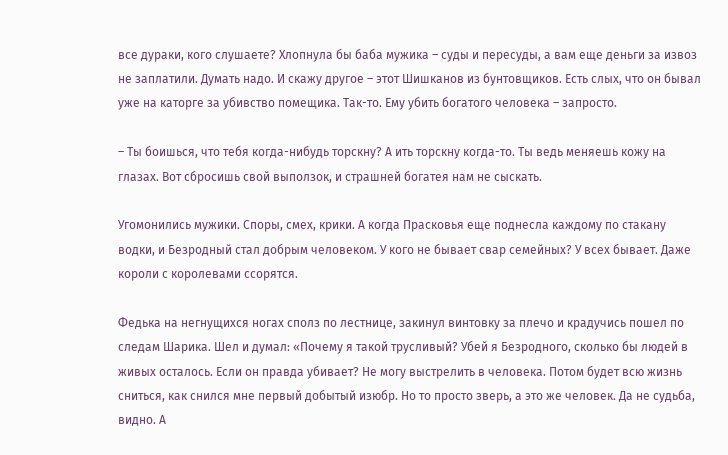все дураки, кого слушаете? Хлопнула бы баба мужика – суды и пересуды, а вам еще деньги за извоз не заплатили. Думать надо. И скажу другое – этот Шишканов из бунтовщиков. Есть слых, что он бывал уже на каторге за убивство помещика. Так-то. Ему убить богатого человека – запросто.

– Ты боишься, что тебя когда-нибудь торскну? А ить торскну когда-то. Ты ведь меняешь кожу на глазах. Вот сбросишь свой выползок, и страшней богатея нам не сыскать.

Угомонились мужики. Споры, смех, крики. А когда Прасковья еще поднесла каждому по стакану водки, и Безродный стал добрым человеком. У кого не бывает свар семейных? У всех бывает. Даже короли с королевами ссорятся.

Федька на негнущихся ногах сполз по лестнице, закинул винтовку за плечо и крадучись пошел по следам Шарика. Шел и думал: «Почему я такой трусливый? Убей я Безродного, сколько бы людей в живых осталось. Если он правда убивает? Не могу выстрелить в человека. Потом будет всю жизнь сниться, как снился мне первый добытый изюбр. Но то просто зверь, а это же человек. Да не судьба, видно. А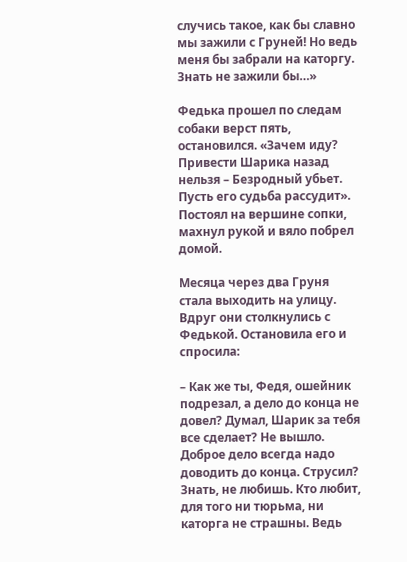случись такое, как бы славно мы зажили с Груней! Но ведь меня бы забрали на каторгу. Знать не зажили бы…»

Федька прошел по следам собаки верст пять, остановился. «Зачем иду? Привести Шарика назад нельзя – Безродный убьет. Пусть его судьба рассудит». Постоял на вершине сопки, махнул рукой и вяло побрел домой.

Месяца через два Груня стала выходить на улицу. Вдруг они столкнулись с Федькой. Остановила его и спросила:

– Как же ты, Федя, ошейник подрезал, а дело до конца не довел? Думал, Шарик за тебя все сделает? Не вышло. Доброе дело всегда надо доводить до конца. Струсил? Знать, не любишь. Кто любит, для того ни тюрьма, ни каторга не страшны. Ведь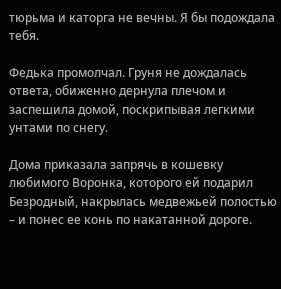тюрьма и каторга не вечны. Я бы подождала тебя.

Федька промолчал. Груня не дождалась ответа, обиженно дернула плечом и заспешила домой, поскрипывая легкими унтами по снегу.

Дома приказала запрячь в кошевку любимого Воронка, которого ей подарил Безродный, накрылась медвежьей полостью – и понес ее конь по накатанной дороге.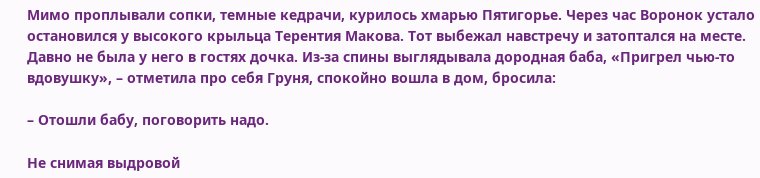Мимо проплывали сопки, темные кедрачи, курилось хмарью Пятигорье. Через час Воронок устало остановился у высокого крыльца Терентия Макова. Тот выбежал навстречу и затоптался на месте. Давно не была у него в гостях дочка. Из-за спины выглядывала дородная баба, «Пригрел чью-то вдовушку», – отметила про себя Груня, спокойно вошла в дом, бросила:

– Отошли бабу, поговорить надо.

Не снимая выдровой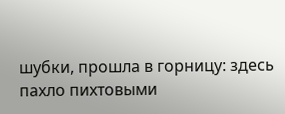шубки, прошла в горницу: здесь пахло пихтовыми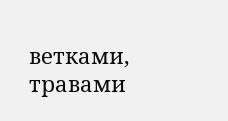ветками, травами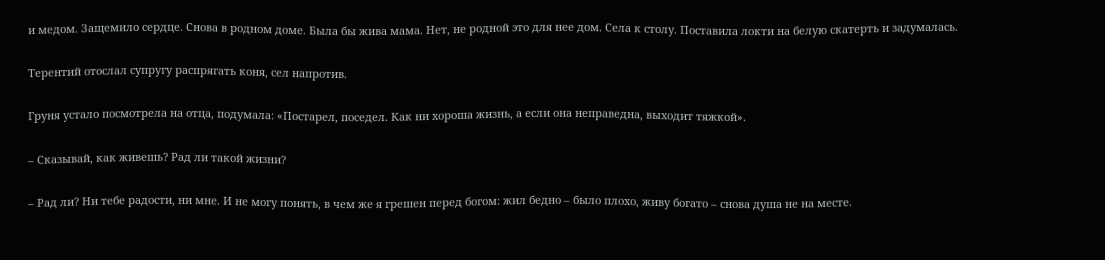и медом. Защемило сердце. Снова в родном доме. Была бы жива мама. Нет, не родной это для нее дом. Села к столу. Поставила локти на белую скатерть и задумалась.

Терентий отослал супругу распрягать коня, сел напротив.

Груня устало посмотрела на отца, подумала: «Постарел, поседел. Как ни хороша жизнь, а если она неправедна, выходит тяжкой».

– Сказывай, как живешь? Рад ли такой жизни?

– Рад ли? Ни тебе радости, ни мне. И не могу понять, в чем же я грешен перед богом: жил бедно – было плохо, живу богато – снова душа не на месте.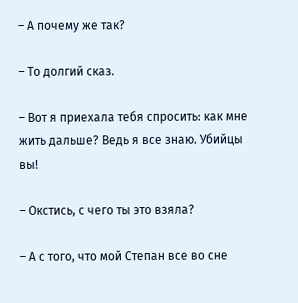– А почему же так?

– То долгий сказ.

– Вот я приехала тебя спросить: как мне жить дальше? Ведь я все знаю. Убийцы вы!

– Окстись, с чего ты это взяла?

– А с того, что мой Степан все во сне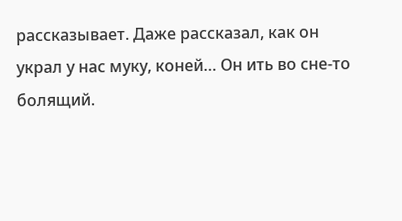рассказывает. Даже рассказал, как он украл у нас муку, коней… Он ить во сне-то болящий.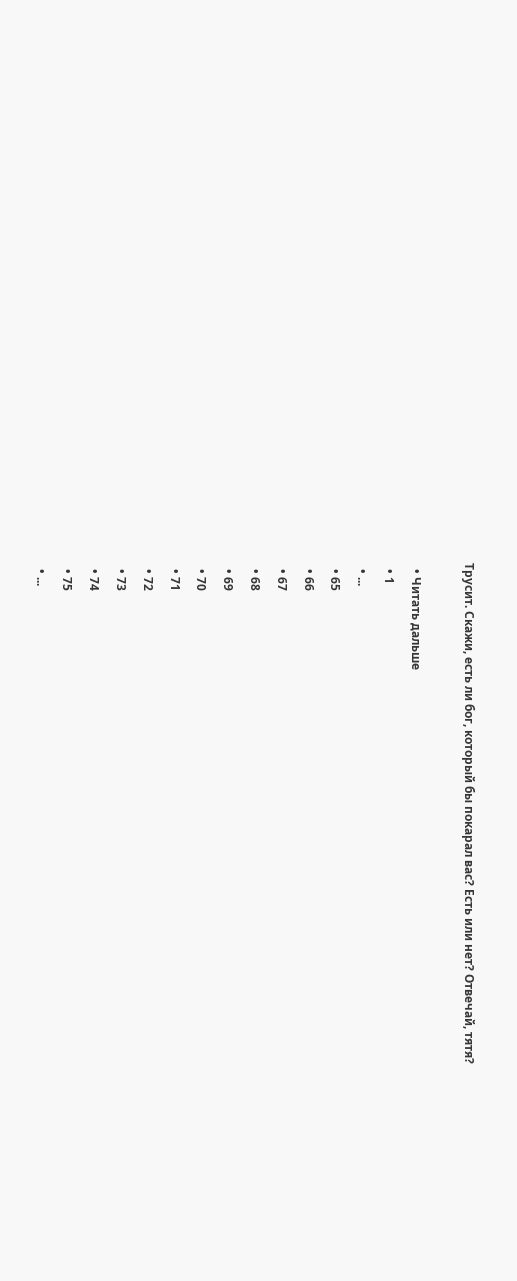Трусит. Скажи, есть ли бог, который бы покарал вас? Есть или нет? Отвечай, тятя?

  • Читать дальше
  • 1
  • ...
  • 65
  • 66
  • 67
  • 68
  • 69
  • 70
  • 71
  • 72
  • 73
  • 74
  • 75
  • ...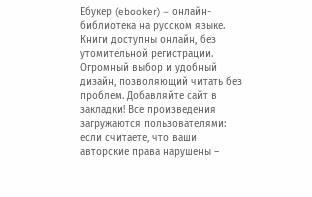Ебукер (ebooker) – онлайн-библиотека на русском языке. Книги доступны онлайн, без утомительной регистрации. Огромный выбор и удобный дизайн, позволяющий читать без проблем. Добавляйте сайт в закладки! Все произведения загружаются пользователями: если считаете, что ваши авторские права нарушены –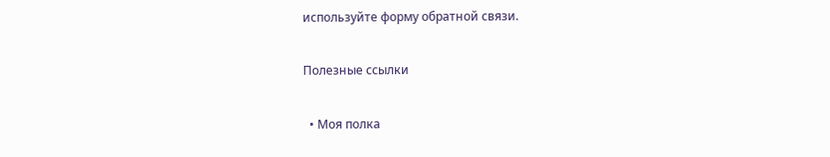используйте форму обратной связи.

Полезные ссылки

  • Моя полка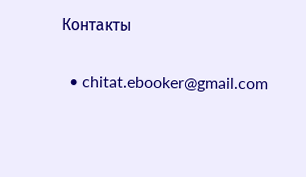Контакты

  • chitat.ebooker@gmail.com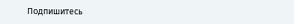Подпишитесь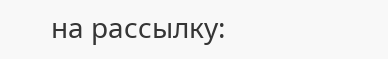на рассылку: